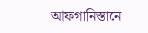আফগানিস্তানে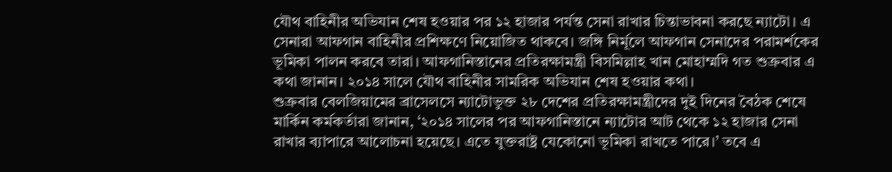যৌথ বাহিনীর অভিযান শেষ হওয়ার পর ১২ হাজার পর্যন্ত সেনা রাখার চিন্তাভাবনা করছে ন্যাটো। এ সেনারা আফগান বাহিনীর প্রশিক্ষণে নিয়োজিত থাকবে। জঙ্গি নির্মূলে আফগান সেনাদের পরামর্শকের ভূমিকা পালন করবে তারা। আফগানিস্তানের প্রতিরক্ষামন্ত্রী বিসমিল্লাহ খান মোহাম্মদি গত শুক্রবার এ কথা জানান। ২০১৪ সালে যৌথ বাহিনীর সামরিক অভিযান শেষ হওয়ার কথা।
শুক্রবার বেলজিয়ামের ব্রাসেলসে ন্যাটোভুক্ত ২৮ দেশের প্রতিরক্ষামন্ত্রীদের দুই দিনের বৈঠক শেষে মার্কিন কর্মকর্তারা জানান, ‘২০১৪ সালের পর আফগানিস্তানে ন্যাটোর আট থেকে ১২ হাজার সেনা রাখার ব্যাপারে আলোচনা হয়েছে। এতে যুক্তরাষ্ট্র যেকোনো ভূমিকা রাখতে পারে।’ তবে এ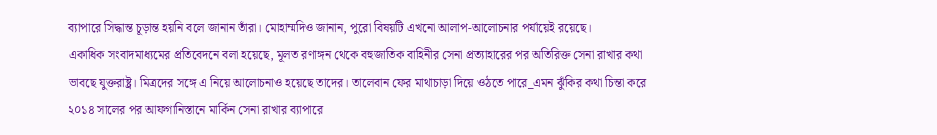ব্যাপারে সিদ্ধান্ত চূড়ান্ত হয়নি বলে জানান তাঁরা। মোহাম্মদিও জানান, পুরো বিষয়টি এখনো আলাপ-আলোচনার পর্যায়েই রয়েছে।
একাধিক সংবাদমাধ্যমের প্রতিবেদনে বলা হয়েছে, মূলত রণাঙ্গন থেকে বহুজাতিক বাহিনীর সেনা প্রত্যাহারের পর অতিরিক্ত সেনা রাখার কথা ভাবছে যুক্তরাষ্ট্র। মিত্রদের সঙ্গে এ নিয়ে আলোচনাও হয়েছে তাদের। তালেবান ফের মাথাচাড়া দিয়ে ওঠতে পারে_এমন ঝুঁকির কথা চিন্তা করে ২০১৪ সালের পর আফগানিস্তানে মার্কিন সেনা রাখার ব্যাপারে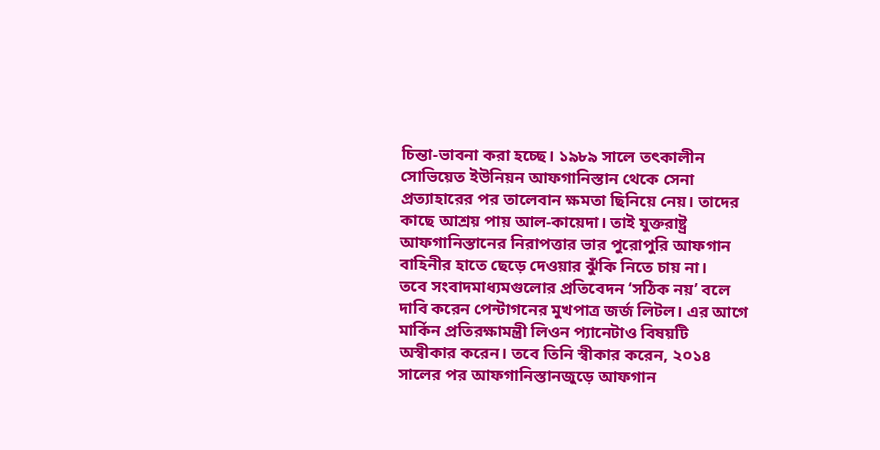চিন্তা-ভাবনা করা হচ্ছে। ১৯৮৯ সালে তৎকালীন সোভিয়েত ইউনিয়ন আফগানিস্তান থেকে সেনা প্রত্যাহারের পর তালেবান ক্ষমতা ছিনিয়ে নেয়। তাদের কাছে আশ্রয় পায় আল-কায়েদা। তাই যুক্তরাষ্ট্র আফগানিস্তানের নিরাপত্তার ভার পুরোপুরি আফগান বাহিনীর হাতে ছেড়ে দেওয়ার ঝুঁকি নিতে চায় না।
তবে সংবাদমাধ্যমগুলোর প্রতিবেদন ‘সঠিক নয়’ বলে দাবি করেন পেন্টাগনের মুখপাত্র জর্জ লিটল। এর আগে মার্কিন প্রতিরক্ষামন্ত্রী লিওন প্যানেটাও বিষয়টি অস্বীকার করেন। তবে তিনি স্বীকার করেন, ২০১৪ সালের পর আফগানিস্তানজুড়ে আফগান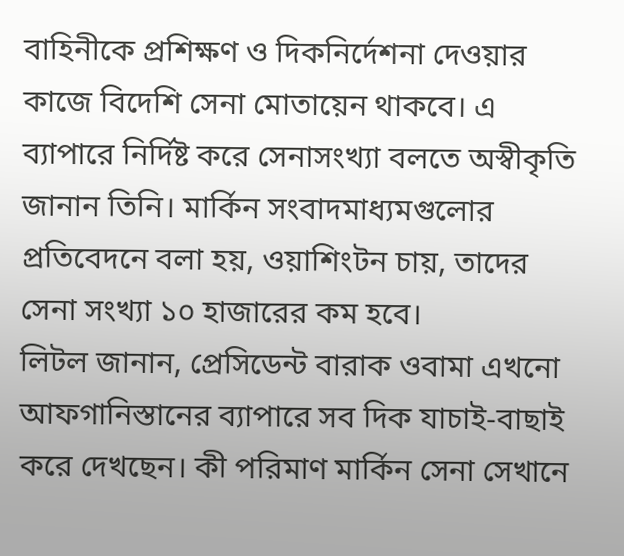বাহিনীকে প্রশিক্ষণ ও দিকনির্দেশনা দেওয়ার কাজে বিদেশি সেনা মোতায়েন থাকবে। এ ব্যাপারে নির্দিষ্ট করে সেনাসংখ্যা বলতে অস্বীকৃতি জানান তিনি। মার্কিন সংবাদমাধ্যমগুলোর প্রতিবেদনে বলা হয়, ওয়াশিংটন চায়, তাদের সেনা সংখ্যা ১০ হাজারের কম হবে।
লিটল জানান, প্রেসিডেন্ট বারাক ওবামা এখনো আফগানিস্তানের ব্যাপারে সব দিক যাচাই-বাছাই করে দেখছেন। কী পরিমাণ মার্কিন সেনা সেখানে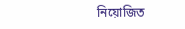নিয়োজিত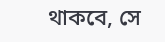থাকবে, সে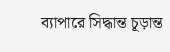ব্যাপারে সিদ্ধান্ত চূড়ান্ত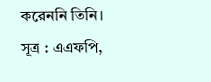করেননি তিনি।
সূত্র : এএফপি,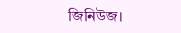জিনিউজ।